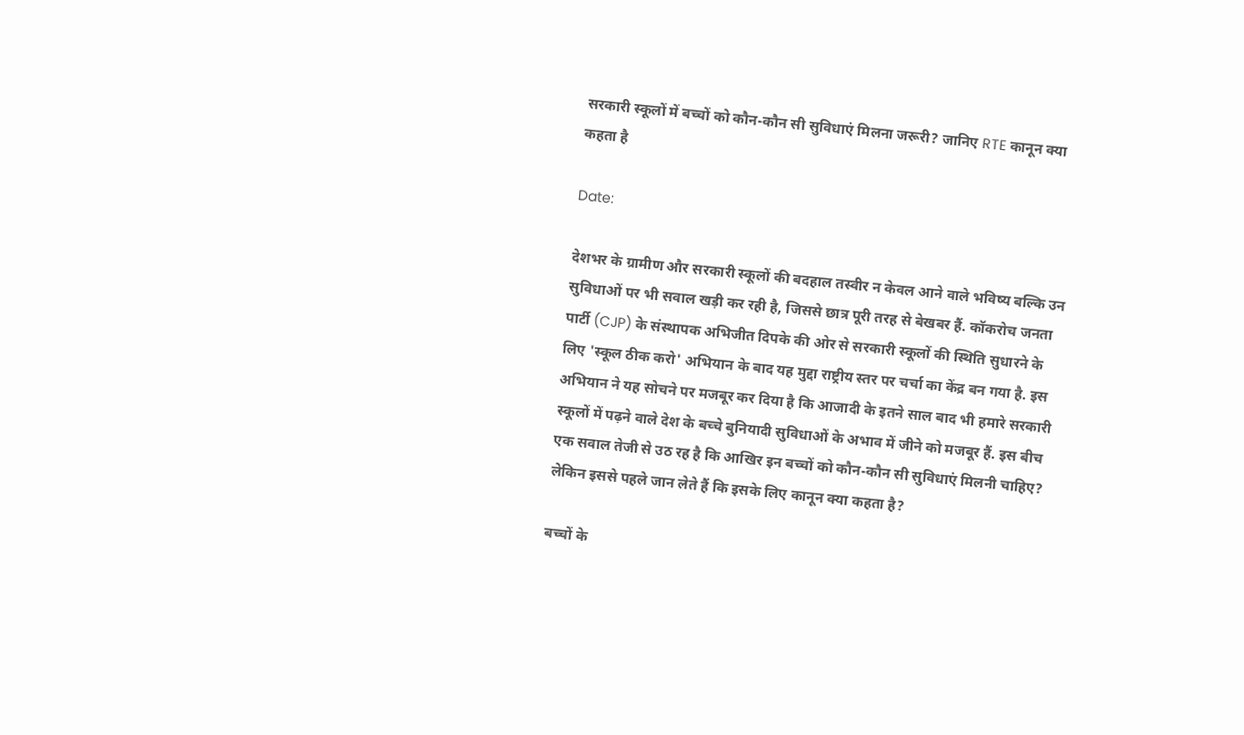सरकारी स्कूलों में बच्चों को कौन-कौन सी सुविधाएं मिलना जरूरी? जानिए RTE कानून क्या कहता है

Date:

देशभर के ग्रामीण और सरकारी स्कूलों की बदहाल तस्वीर न केवल आने वाले भविष्य बल्कि उन सुविधाओं पर भी सवाल खड़ी कर रही है, जिससे छात्र पूरी तरह से बेखबर हैं. कॉकरोच जनता पार्टी (CJP) के संस्थापक अभिजीत दिपके की ओर से सरकारी स्कूलों की स्थिति सुधारने के लिए 'स्कूल ठीक करो' अभियान के बाद यह मुद्दा राष्ट्रीय स्तर पर चर्चा का केंद्र बन गया है. इस अभियान ने यह सोचने पर मजबूर कर दिया है कि आजादी के इतने साल बाद भी हमारे सरकारी स्कूलों में पढ़ने वाले देश के बच्चे बुनियादी सुविधाओं के अभाव में जीने को मजबूर हैं. इस बीच एक सवाल तेजी से उठ रह है कि आखिर इन बच्चों को कौन-कौन सी सुविधाएं मिलनी चाहिए? लेकिन इससे पहले जान लेते हैं कि इसके लिए कानून क्या कहता है?

बच्चों के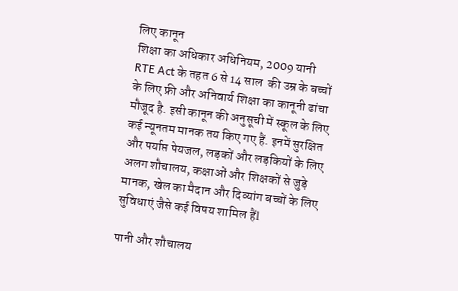लिए कानून
शिक्षा का अधिकार अधिनियम, 2009 यानी RTE Act के तहत 6 से 14 साल  की उम्र के बच्चों के लिए फ्री और अनिवार्य शिक्षा का कानूनी ढांचा मौजूद है. इसी कानून की अनुसूची में स्कूल के लिए कई न्यूनतम मानक तय किए गए हैं. इनमें सुरक्षित और पर्याप्त पेयजल, लड़कों और लड़कियों के लिए अलग शौचालय, कक्षाओं और शिक्षकों से जुड़े मानक, खेल का मैदान और दिव्यांग बच्चों के लिए सुविधाएं जैसे कई विषय शामिल हैंl

पानी और शौचालय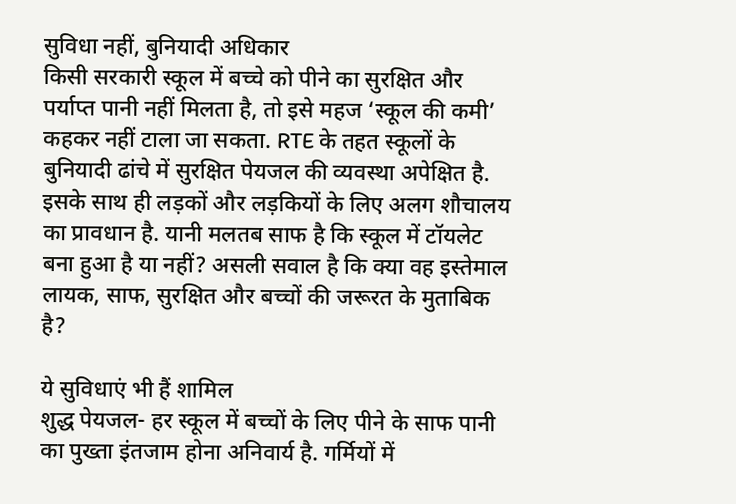सुविधा नहीं, बुनियादी अधिकार
किसी सरकारी स्कूल में बच्चे को पीने का सुरक्षित और पर्याप्त पानी नहीं मिलता है, तो इसे महज ‘स्कूल की कमी’ कहकर नहीं टाला जा सकता. RTE के तहत स्कूलों के बुनियादी ढांचे में सुरक्षित पेयजल की व्यवस्था अपेक्षित है. इसके साथ ही लड़कों और लड़कियों के लिए अलग शौचालय का प्रावधान है. यानी मलतब साफ है कि स्कूल में टॉयलेट बना हुआ है या नहीं? असली सवाल है कि क्या वह इस्तेमाल लायक, साफ, सुरक्षित और बच्चों की जरूरत के मुताबिक है?

ये सुविधाएं भी हैं शामिल
शुद्ध पेयजल- हर स्कूल में बच्चों के लिए पीने के साफ पानी का पुख्ता इंतजाम होना अनिवार्य है. गर्मियों में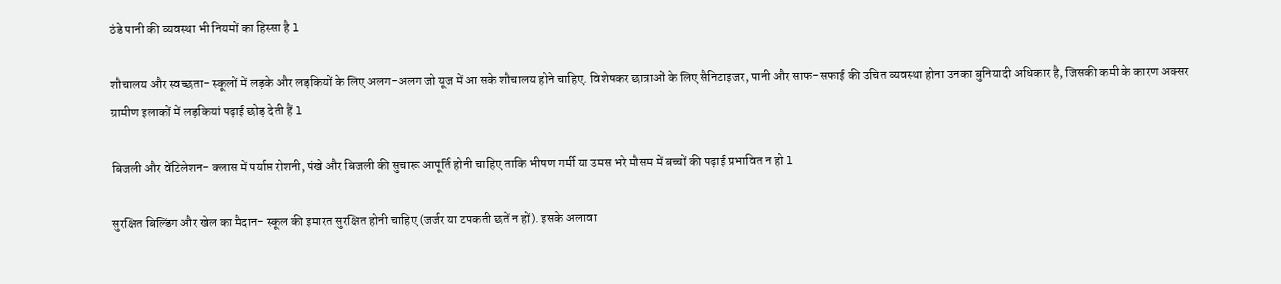ठंडे पानी की व्यवस्था भी नियमों का हिस्सा है l

शौचालय और स्वच्छता- स्कूलों में लड़के और लड़कियों के लिए अलग-अलग जो यूज में आ सके शौचालय होने चाहिए. विशेषकर छात्राओं के लिए सैनिटाइजर, पानी और साफ-सफाई की उचित व्यवस्था होना उनका बुनियादी अधिकार है, जिसकी कमी के कारण अक्सर ग्रामीण इलाकों में लड़कियां पढ़ाई छोड़ देती हैं l

बिजली और वेंटिलेशन- क्लास में पर्याप्त रोशनी, पंखे और बिजली की सुचारू आपूर्ति होनी चाहिए ताकि भीषण गर्मी या उमस भरे मौसम में बच्चों की पढ़ाई प्रभावित न हो l

सुरक्षित बिल्डिंग और खेल का मैदान- स्कूल की इमारत सुरक्षित होनी चाहिए (जर्जर या टपकती छतें न हों). इसके अलावा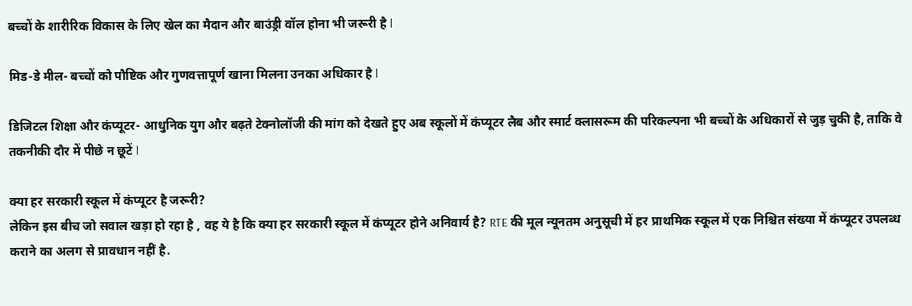बच्चों के शारीरिक विकास के लिए खेल का मैदान और बाउंड्री वॉल होना भी जरूरी है l

मिड-डे मील- बच्चों को पौष्टिक और गुणवत्तापूर्ण खाना मिलना उनका अधिकार है l

डिजिटल शिक्षा और कंप्यूटर- आधुनिक युग और बढ़ते टेक्नोलॉजी की मांग को देखते हुए अब स्कूलों में कंप्यूटर लैब और स्मार्ट क्लासरूम की परिकल्पना भी बच्चों के अधिकारों से जुड़ चुकी है, ताकि वे तकनीकी दौर में पीछे न छूटें l

क्या हर सरकारी स्कूल में कंप्यूटर है जरूरी?
लेकिन इस बीच जो सवाल खड़ा हो रहा है , वह ये है कि क्या हर सरकारी स्कूल में कंप्यूटर होने अनिवार्य है? RTE की मूल न्यूनतम अनुसूची में हर प्राथमिक स्कूल में एक निश्चित संख्या में कंप्यूटर उपलब्ध कराने का अलग से प्रावधान नहीं है.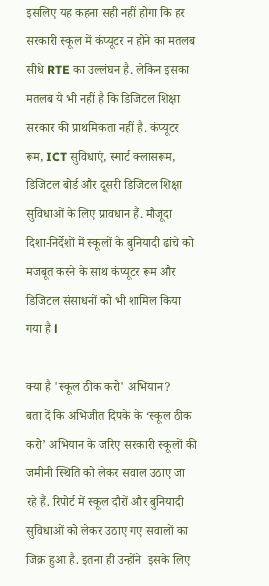इसलिए यह कहना सही नहीं होगा कि हर सरकारी स्कूल में कंप्यूटर न होने का मतलब सीधे RTE का उल्लंघन है. लेकिन इसका मतलब ये भी नहीं है कि डिजिटल शिक्षा सरकार की प्राथमिकता नहीं है. कंप्यूटर रूम, ICT सुविधाएं, स्मार्ट क्लासरूम, डिजिटल बोर्ड और दूसरी डिजिटल शिक्षा सुविधाओं के लिए प्रावधान हैं. मौजूदा दिशा-निर्देशों में स्कूलों के बुनियादी ढांचे को मजबूत करने के साथ कंप्यूटर रूम और डिजिटल संसाधनों को भी शामिल किया गया है l

क्या है 'स्कूल ठीक करो' अभियान?
बता दें कि अभिजीत दिपके के ‘स्कूल ठीक करो’ अभियान के जरिए सरकारी स्कूलों की जमीनी स्थिति को लेकर सवाल उठाए जा रहे हैं. रिपोर्ट में स्कूल दौरों और बुनियादी सुविधाओं को लेकर उठाए गए सवालों का जिक्र हुआ है. इतना ही उन्होंने  इसके लिए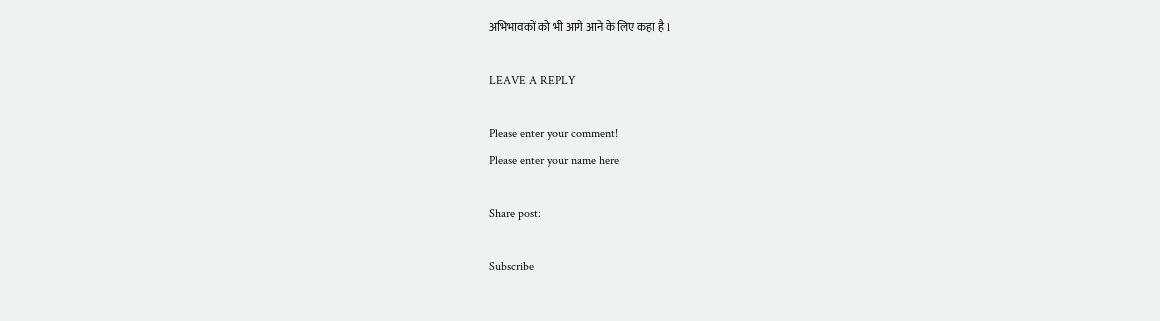अभिभावकों को भी आगे आने के लिए कहा है l

LEAVE A REPLY

Please enter your comment!
Please enter your name here

Share post:

Subscribe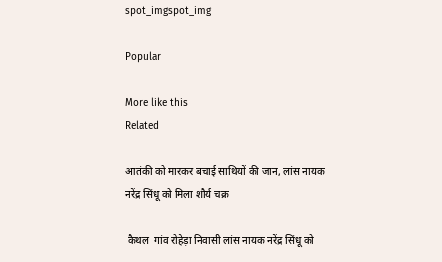spot_imgspot_img

Popular

More like this
Related

आतंकी को मारकर बचाई साथियों की जान, लांस नायक नरेंद्र सिंधू को मिला शौर्य चक्र

 कैथल  गांव रोहेड़ा निवासी लांस नायक नरेंद्र सिंधू को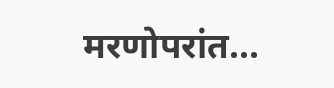मरणोपरांत...